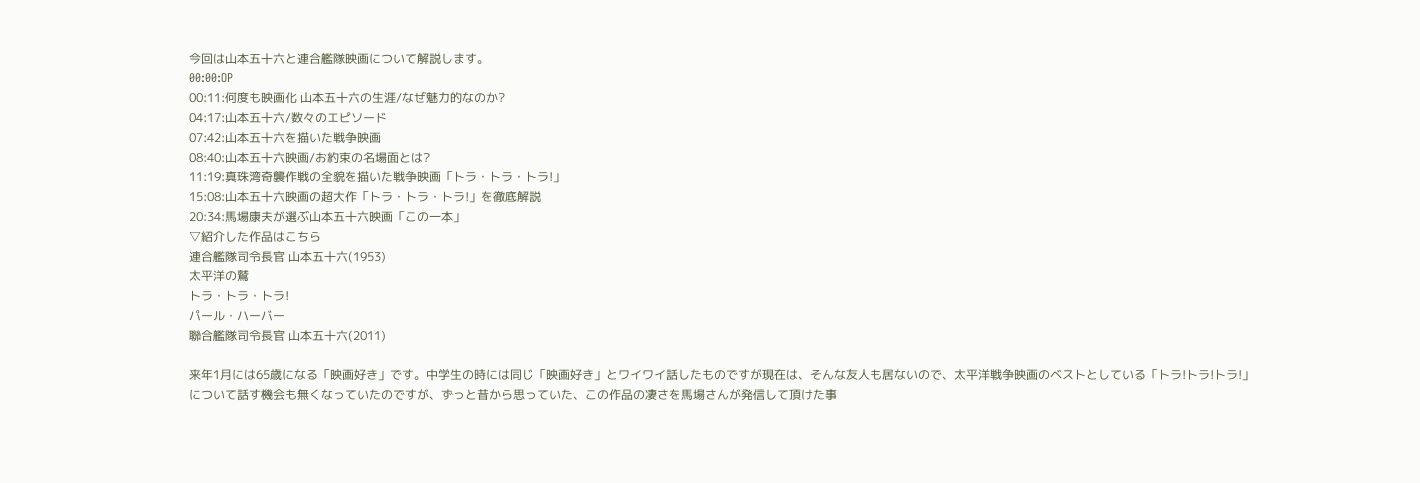今回は山本五十六と連合艦隊映画について解説します。
00:00:OP
00:11:何度も映画化 山本五十六の生涯/なぜ魅力的なのか?
04:17:山本五十六/数々のエピソード
07:42:山本五十六を描いた戦争映画
08:40:山本五十六映画/お約束の名場面とは?
11:19:真珠湾奇襲作戦の全貌を描いた戦争映画「トラ・トラ・トラ!」
15:08:山本五十六映画の超大作「トラ・トラ・トラ!」を徹底解説
20:34:馬場康夫が選ぶ山本五十六映画「この一本」
▽紹介した作品はこちら
連合艦隊司令長官 山本五十六(1953)
太平洋の鷲
トラ・トラ・トラ!
パール・ハーバー
聯合艦隊司令長官 山本五十六(2011)

来年1月には65歳になる「映画好き」です。中学生の時には同じ「映画好き」とワイワイ話したものですが現在は、そんな友人も居ないので、太平洋戦争映画のベストとしている「トラ!トラ!トラ!」について話す機会も無くなっていたのですが、ずっと昔から思っていた、この作品の凄さを馬場さんが発信して頂けた事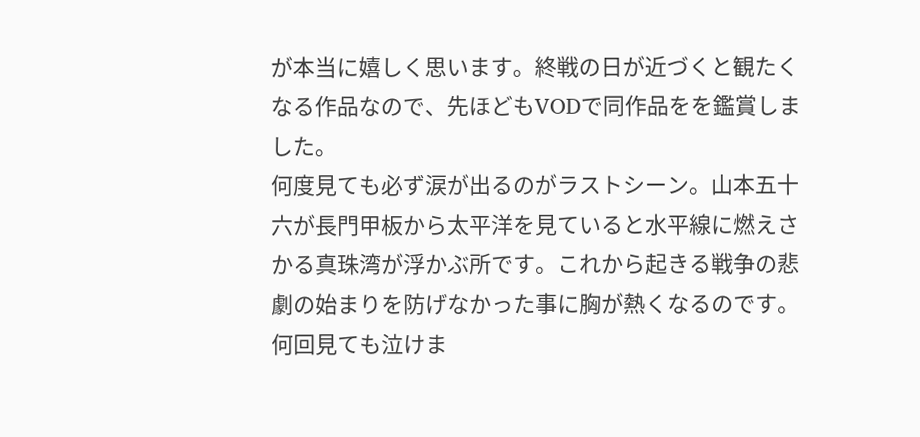が本当に嬉しく思います。終戦の日が近づくと観たくなる作品なので、先ほどもVODで同作品をを鑑賞しました。
何度見ても必ず涙が出るのがラストシーン。山本五十六が長門甲板から太平洋を見ていると水平線に燃えさかる真珠湾が浮かぶ所です。これから起きる戦争の悲劇の始まりを防げなかった事に胸が熱くなるのです。何回見ても泣けま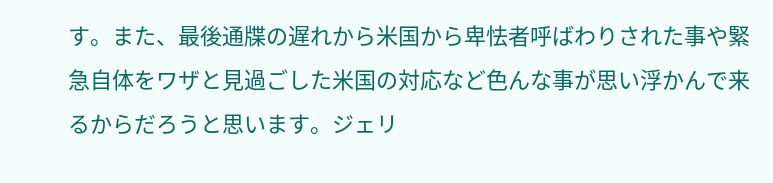す。また、最後通牒の遅れから米国から卑怯者呼ばわりされた事や緊急自体をワザと見過ごした米国の対応など色んな事が思い浮かんで来るからだろうと思います。ジェリ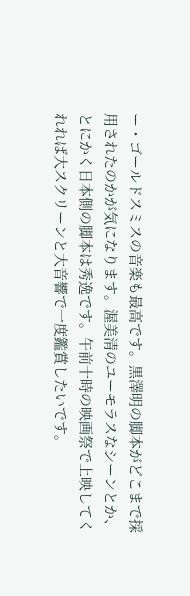ー・ゴールドスミスの音楽も最高です。黒澤明の脚本がどこまで採用されたのかが気になります。渥美清のユーモラスなシーンとか、とにかく日本側の脚本は秀逸です。午前十時の映画祭で上映してくれれば大スクリーンと大音響で一度鑑賞したいです。